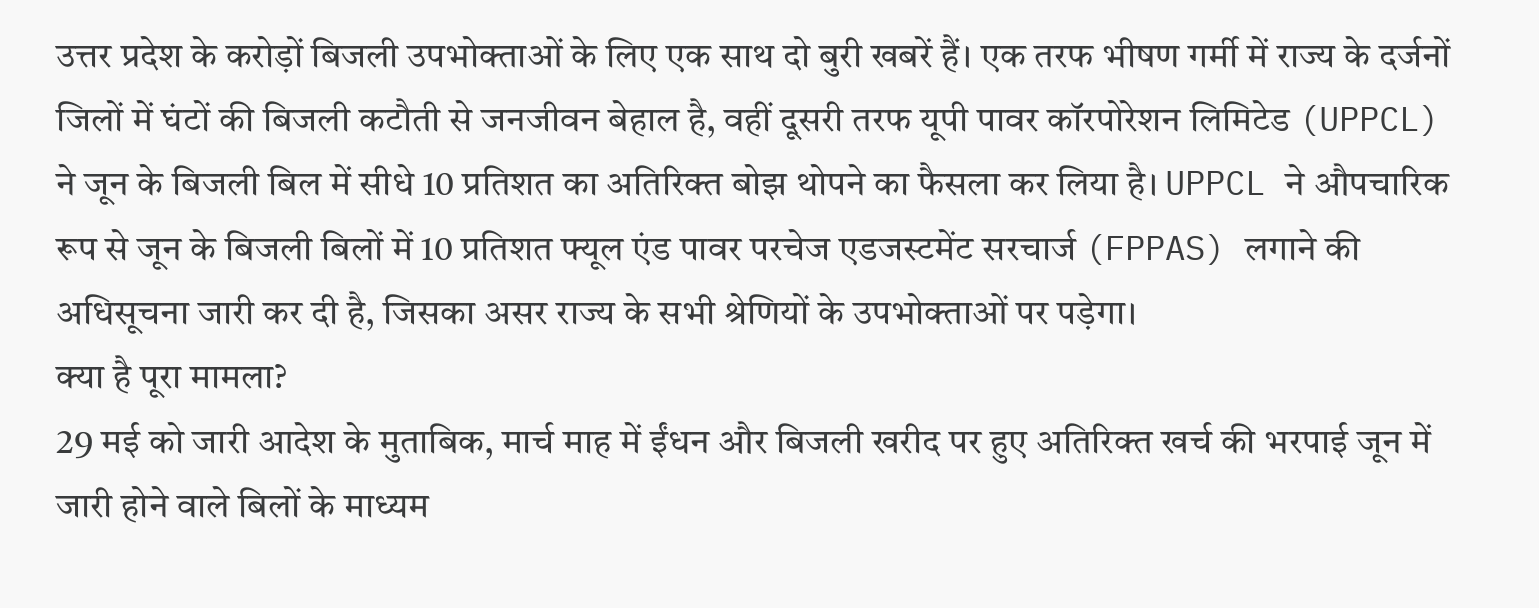उत्तर प्रदेश के करोड़ों बिजली उपभोक्ताओं के लिए एक साथ दो बुरी खबरें हैं। एक तरफ भीषण गर्मी में राज्य के दर्जनों जिलों में घंटों की बिजली कटौती से जनजीवन बेहाल है, वहीं दूसरी तरफ यूपी पावर कॉरपोरेशन लिमिटेड (UPPCL) ने जून के बिजली बिल में सीधे 10 प्रतिशत का अतिरिक्त बोझ थोपने का फैसला कर लिया है। UPPCL ने औपचारिक रूप से जून के बिजली बिलों में 10 प्रतिशत फ्यूल एंड पावर परचेज एडजस्टमेंट सरचार्ज (FPPAS) लगाने की अधिसूचना जारी कर दी है, जिसका असर राज्य के सभी श्रेणियों के उपभोक्ताओं पर पड़ेगा।
क्या है पूरा मामला?
29 मई को जारी आदेश के मुताबिक, मार्च माह में ईंधन और बिजली खरीद पर हुए अतिरिक्त खर्च की भरपाई जून में जारी होने वाले बिलों के माध्यम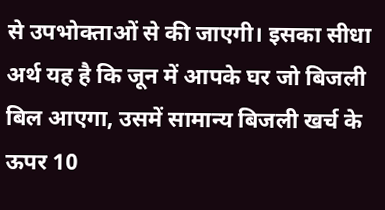से उपभोक्ताओं से की जाएगी। इसका सीधा अर्थ यह है कि जून में आपके घर जो बिजली बिल आएगा, उसमें सामान्य बिजली खर्च के ऊपर 10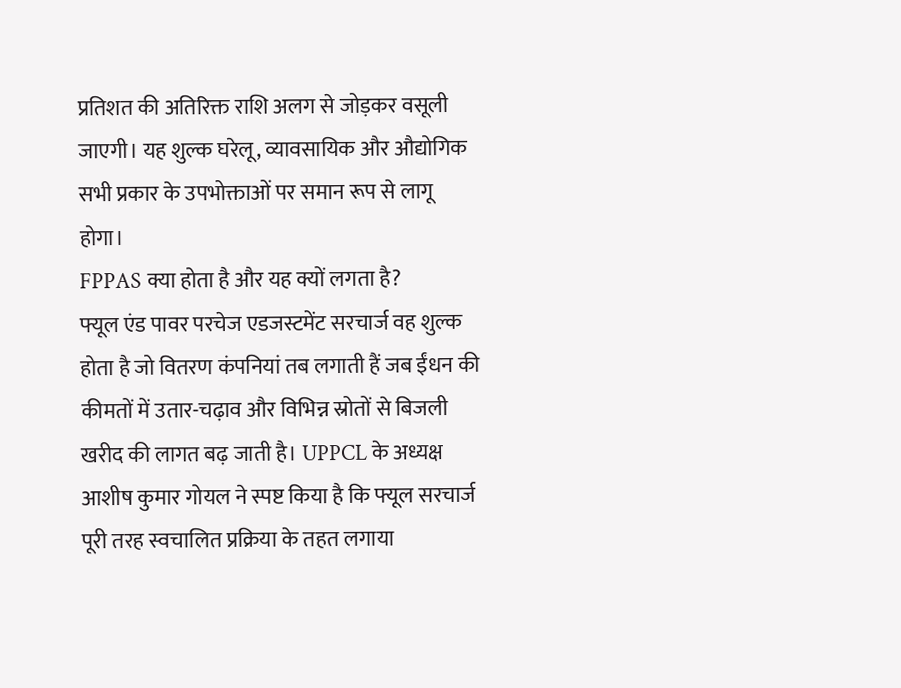प्रतिशत की अतिरिक्त राशि अलग से जोड़कर वसूली जाएगी। यह शुल्क घरेलू, व्यावसायिक और औद्योगिक सभी प्रकार के उपभोक्ताओं पर समान रूप से लागू होगा।
FPPAS क्या होता है और यह क्यों लगता है?
फ्यूल एंड पावर परचेज एडजस्टमेंट सरचार्ज वह शुल्क होता है जो वितरण कंपनियां तब लगाती हैं जब ईंधन की कीमतों में उतार-चढ़ाव और विभिन्न स्रोतों से बिजली खरीद की लागत बढ़ जाती है। UPPCL के अध्यक्ष आशीष कुमार गोयल ने स्पष्ट किया है कि फ्यूल सरचार्ज पूरी तरह स्वचालित प्रक्रिया के तहत लगाया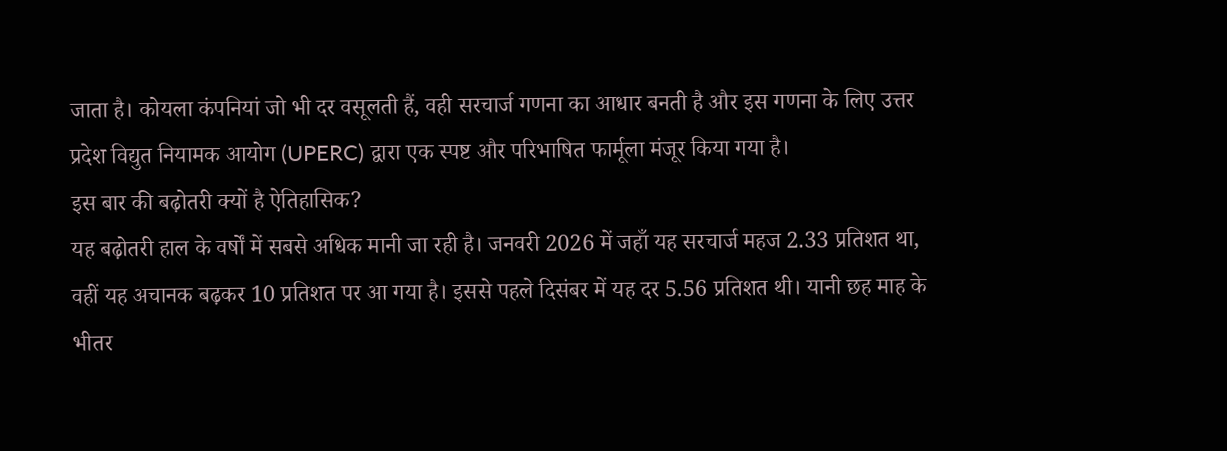जाता है। कोयला कंपनियां जो भी दर वसूलती हैं, वही सरचार्ज गणना का आधार बनती है और इस गणना के लिए उत्तर प्रदेश विद्युत नियामक आयोग (UPERC) द्वारा एक स्पष्ट और परिभाषित फार्मूला मंजूर किया गया है।
इस बार की बढ़ोतरी क्यों है ऐतिहासिक?
यह बढ़ोतरी हाल के वर्षों में सबसे अधिक मानी जा रही है। जनवरी 2026 में जहाँ यह सरचार्ज महज 2.33 प्रतिशत था, वहीं यह अचानक बढ़कर 10 प्रतिशत पर आ गया है। इससे पहले दिसंबर में यह दर 5.56 प्रतिशत थी। यानी छह माह के भीतर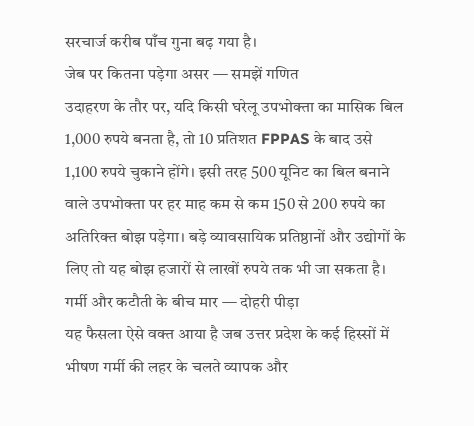सरचार्ज करीब पाँच गुना बढ़ गया है।
जेब पर कितना पड़ेगा असर — समझें गणित
उदाहरण के तौर पर, यदि किसी घरेलू उपभोक्ता का मासिक बिल 1,000 रुपये बनता है, तो 10 प्रतिशत FPPAS के बाद उसे 1,100 रुपये चुकाने होंगे। इसी तरह 500 यूनिट का बिल बनाने वाले उपभोक्ता पर हर माह कम से कम 150 से 200 रुपये का अतिरिक्त बोझ पड़ेगा। बड़े व्यावसायिक प्रतिष्ठानों और उद्योगों के लिए तो यह बोझ हजारों से लाखों रुपये तक भी जा सकता है।
गर्मी और कटौती के बीच मार — दोहरी पीड़ा
यह फैसला ऐसे वक्त आया है जब उत्तर प्रदेश के कई हिस्सों में भीषण गर्मी की लहर के चलते व्यापक और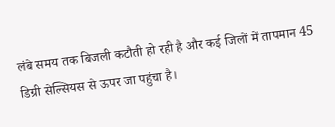लंबे समय तक बिजली कटौती हो रही है और कई जिलों में तापमान 45 डिग्री सेल्सियस से ऊपर जा पहुंचा है।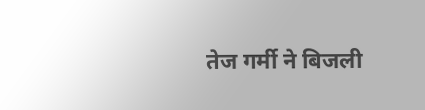तेज गर्मी ने बिजली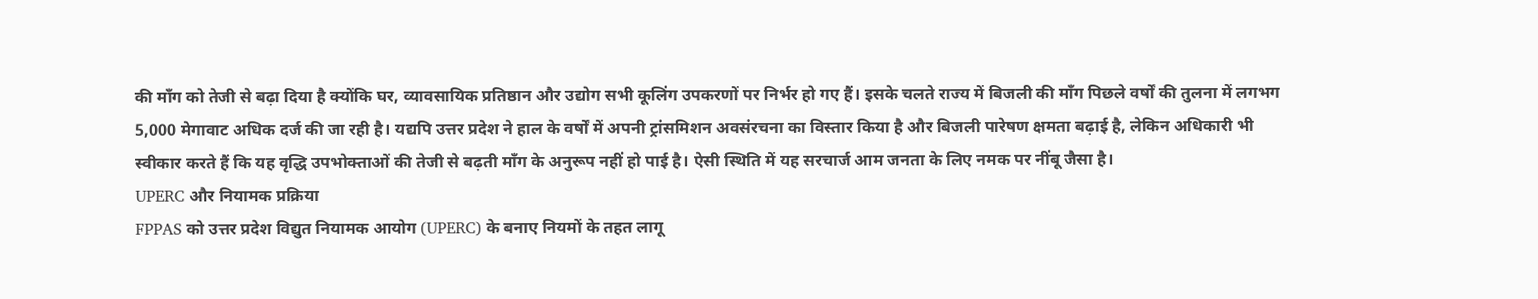की माँग को तेजी से बढ़ा दिया है क्योंकि घर, व्यावसायिक प्रतिष्ठान और उद्योग सभी कूलिंग उपकरणों पर निर्भर हो गए हैं। इसके चलते राज्य में बिजली की माँग पिछले वर्षों की तुलना में लगभग 5,000 मेगावाट अधिक दर्ज की जा रही है। यद्यपि उत्तर प्रदेश ने हाल के वर्षों में अपनी ट्रांसमिशन अवसंरचना का विस्तार किया है और बिजली पारेषण क्षमता बढ़ाई है, लेकिन अधिकारी भी स्वीकार करते हैं कि यह वृद्धि उपभोक्ताओं की तेजी से बढ़ती माँग के अनुरूप नहीं हो पाई है। ऐसी स्थिति में यह सरचार्ज आम जनता के लिए नमक पर नींबू जैसा है।
UPERC और नियामक प्रक्रिया
FPPAS को उत्तर प्रदेश विद्युत नियामक आयोग (UPERC) के बनाए नियमों के तहत लागू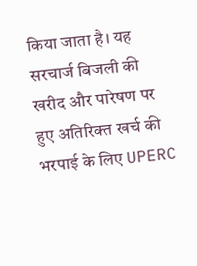किया जाता है। यह सरचार्ज बिजली की खरीद और पारेषण पर हुए अतिरिक्त खर्च की भरपाई के लिए UPERC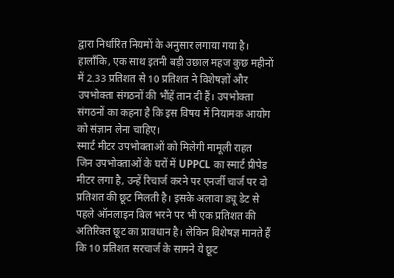द्वारा निर्धारित नियमों के अनुसार लगाया गया है। हालाँकि, एक साथ इतनी बड़ी उछाल महज कुछ महीनों में 2.33 प्रतिशत से 10 प्रतिशत ने विशेषज्ञों और उपभोक्ता संगठनों की भौंहें तान दी हैं। उपभोक्ता संगठनों का कहना है कि इस विषय में नियामक आयोग को संज्ञान लेना चाहिए।
स्मार्ट मीटर उपभोक्ताओं को मिलेगी मामूली राहत
जिन उपभोक्ताओं के घरों में UPPCL का स्मार्ट प्रीपेड मीटर लगा है, उन्हें रिचार्ज करने पर एनर्जी चार्ज पर दो प्रतिशत की छूट मिलती है। इसके अलावा ड्यू डेट से पहले ऑनलाइन बिल भरने पर भी एक प्रतिशत की अतिरिक्त छूट का प्रावधान है। लेकिन विशेषज्ञ मानते हैं कि 10 प्रतिशत सरचार्ज के सामने ये छूट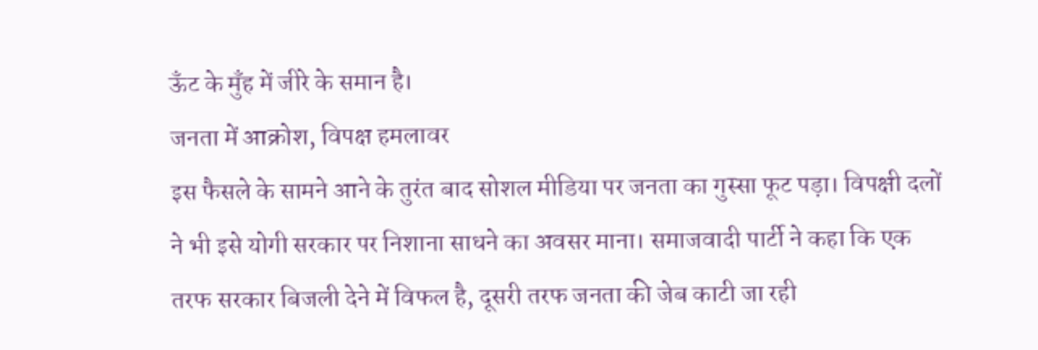ऊँट के मुँह में जीरे के समान है।
जनता में आक्रोश, विपक्ष हमलावर
इस फैसले के सामने आने के तुरंत बाद सोशल मीडिया पर जनता का गुस्सा फूट पड़ा। विपक्षी दलों ने भी इसे योगी सरकार पर निशाना साधने का अवसर माना। समाजवादी पार्टी ने कहा कि एक तरफ सरकार बिजली देने में विफल है, दूसरी तरफ जनता की जेब काटी जा रही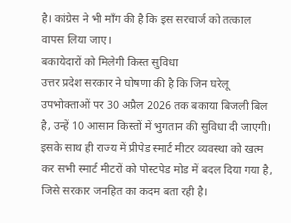है। कांग्रेस ने भी माँग की है कि इस सरचार्ज को तत्काल वापस लिया जाए।
बकायेदारों को मिलेगी किस्त सुविधा
उत्तर प्रदेश सरकार ने घोषणा की है कि जिन घरेलू उपभोक्ताओं पर 30 अप्रैल 2026 तक बकाया बिजली बिल है, उन्हें 10 आसान किस्तों में भुगतान की सुविधा दी जाएगी। इसके साथ ही राज्य में प्रीपेड स्मार्ट मीटर व्यवस्था को खत्म कर सभी स्मार्ट मीटरों को पोस्टपेड मोड में बदल दिया गया है, जिसे सरकार जनहित का कदम बता रही है।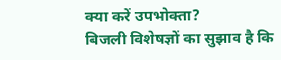क्या करें उपभोक्ता?
बिजली विशेषज्ञों का सुझाव है कि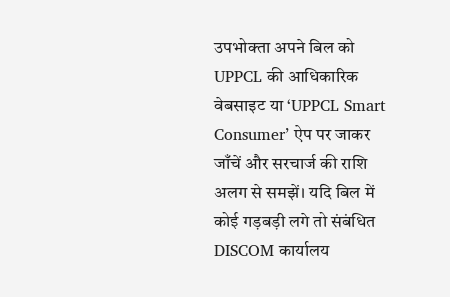उपभोक्ता अपने बिल को UPPCL की आधिकारिक वेबसाइट या ‘UPPCL Smart Consumer’ ऐप पर जाकर जाँचें और सरचार्ज की राशि अलग से समझें। यदि बिल में कोई गड़बड़ी लगे तो संबंधित DISCOM कार्यालय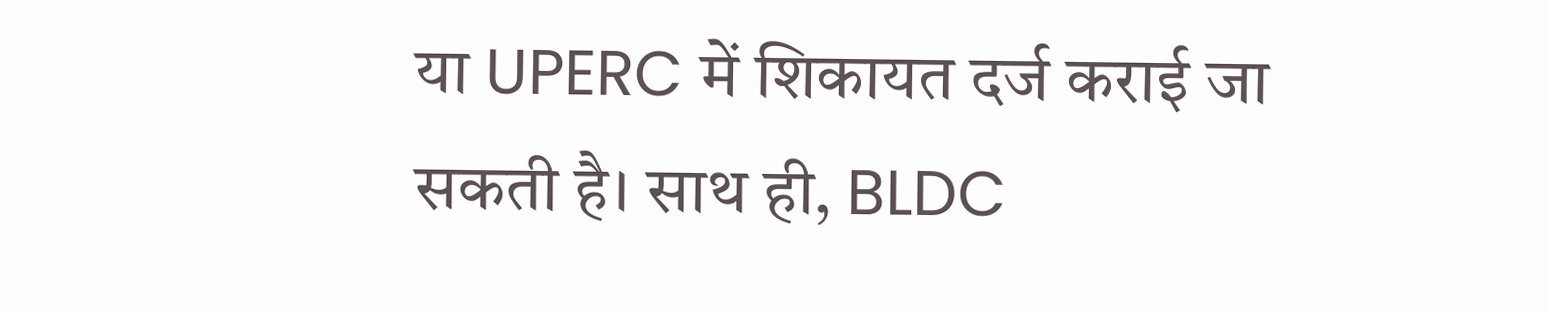या UPERC में शिकायत दर्ज कराई जा सकती है। साथ ही, BLDC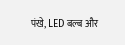पंखे, LED बल्ब और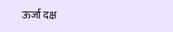ऊर्जा दक्ष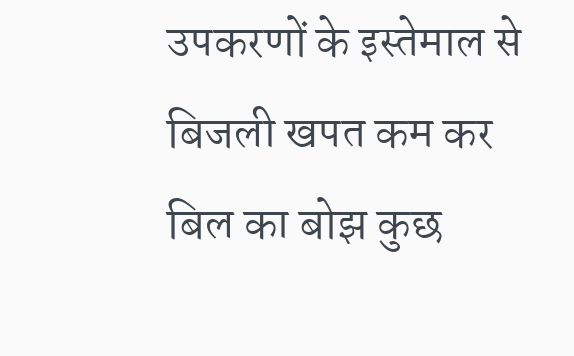उपकरणों के इस्तेमाल से बिजली खपत कम कर बिल का बोझ कुछ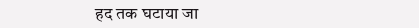हद तक घटाया जा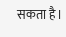सकता है।